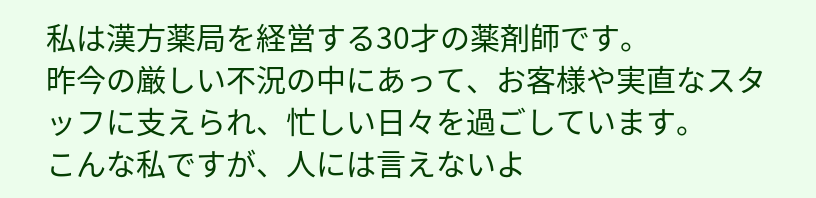私は漢方薬局を経営する30才の薬剤師です。
昨今の厳しい不況の中にあって、お客様や実直なスタッフに支えられ、忙しい日々を過ごしています。
こんな私ですが、人には言えないよ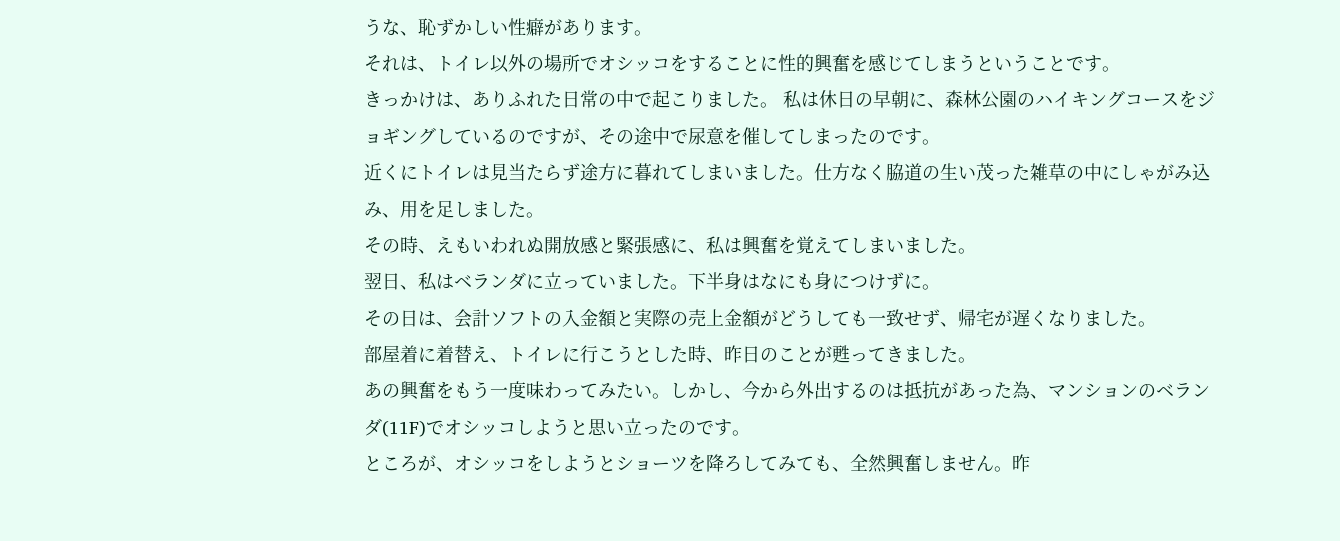うな、恥ずかしい性癖があります。
それは、トイレ以外の場所でオシッコをすることに性的興奮を感じてしまうということです。
きっかけは、ありふれた日常の中で起こりました。 私は休日の早朝に、森林公園のハイキングコースをジョギングしているのですが、その途中で尿意を催してしまったのです。
近くにトイレは見当たらず途方に暮れてしまいました。仕方なく脇道の生い茂った雑草の中にしゃがみ込み、用を足しました。
その時、えもいわれぬ開放感と緊張感に、私は興奮を覚えてしまいました。
翌日、私はベランダに立っていました。下半身はなにも身につけずに。
その日は、会計ソフトの入金額と実際の売上金額がどうしても一致せず、帰宅が遅くなりました。
部屋着に着替え、トイレに行こうとした時、昨日のことが甦ってきました。
あの興奮をもう一度味わってみたい。しかし、今から外出するのは抵抗があった為、マンションのベランダ(11F)でオシッコしようと思い立ったのです。
ところが、オシッコをしようとショーツを降ろしてみても、全然興奮しません。昨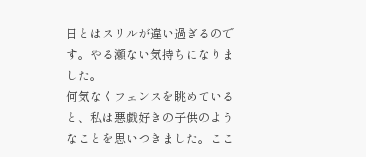日とはスリルが違い過ぎるのです。やる瀬ない気持ちになりました。
何気なくフェンスを眺めていると、私は悪戯好きの子供のようなことを思いつきました。ここ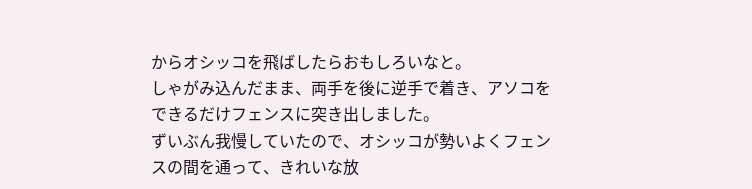からオシッコを飛ばしたらおもしろいなと。
しゃがみ込んだまま、両手を後に逆手で着き、アソコをできるだけフェンスに突き出しました。
ずいぶん我慢していたので、オシッコが勢いよくフェンスの間を通って、きれいな放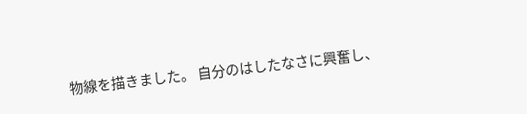物線を描きました。 自分のはしたなさに興奮し、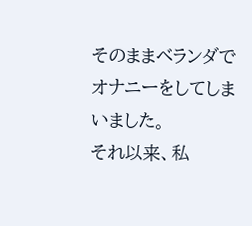そのままベランダでオナニーをしてしまいました。
それ以来、私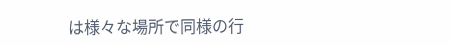は様々な場所で同様の行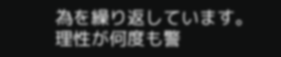為を繰り返しています。
理性が何度も警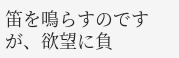笛を鳴らすのですが、欲望に負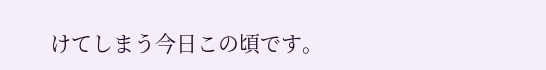けてしまう今日この頃です。